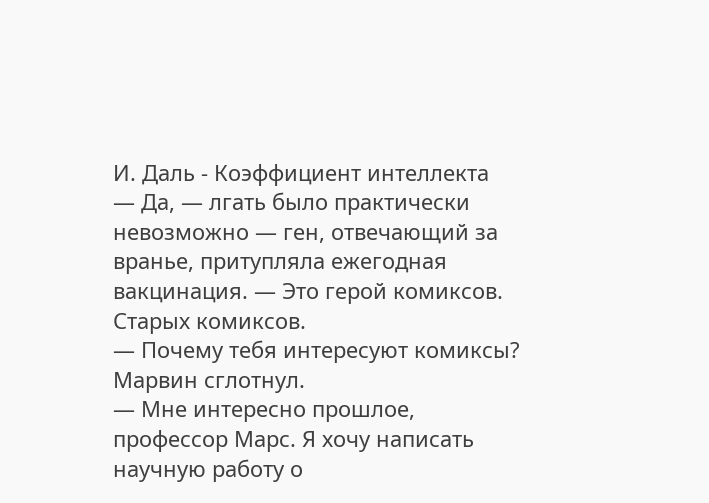И. Даль - Коэффициент интеллекта
— Да, — лгать было практически невозможно — ген, отвечающий за вранье, притупляла ежегодная вакцинация. — Это герой комиксов. Старых комиксов.
— Почему тебя интересуют комиксы?
Марвин сглотнул.
— Мне интересно прошлое, профессор Марс. Я хочу написать научную работу о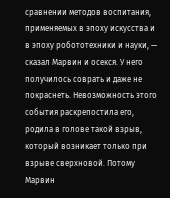сравнении методов воспитания, применяемых в эпоху искусства и в эпоху робототехники и науки, — сказал Марвин и осекся. У него получилось соврать и даже не покраснеть. Невозможность этого события раскрепостила его, родила в голове такой взрыв, который возникает только при взрыве сверхновой. Потому Марвин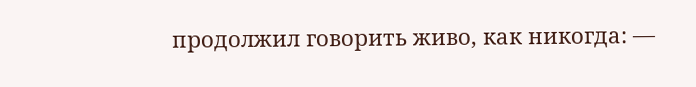продолжил говорить живо, как никогда: —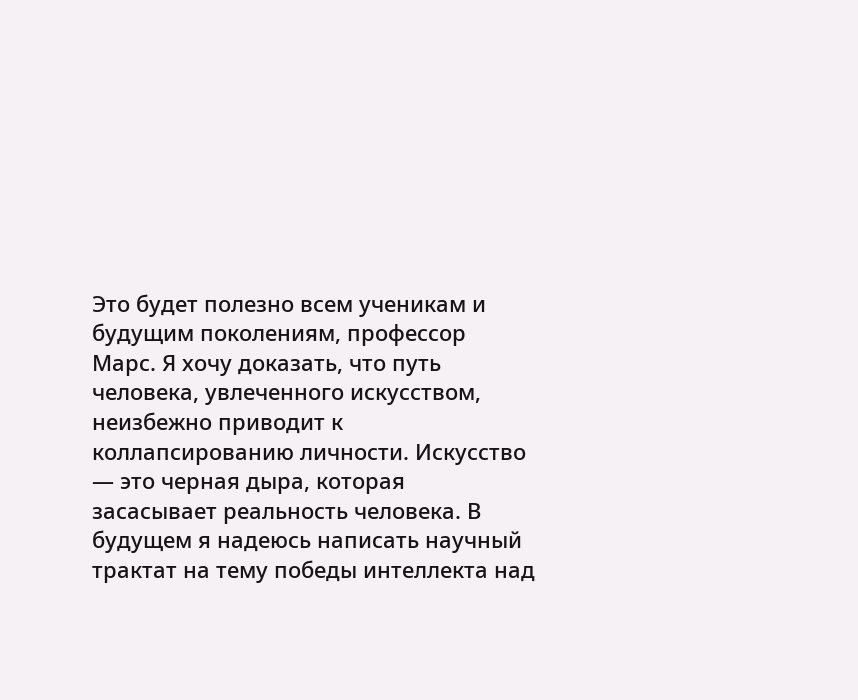Это будет полезно всем ученикам и будущим поколениям, профессор Марс. Я хочу доказать, что путь человека, увлеченного искусством, неизбежно приводит к коллапсированию личности. Искусство — это черная дыра, которая засасывает реальность человека. В будущем я надеюсь написать научный трактат на тему победы интеллекта над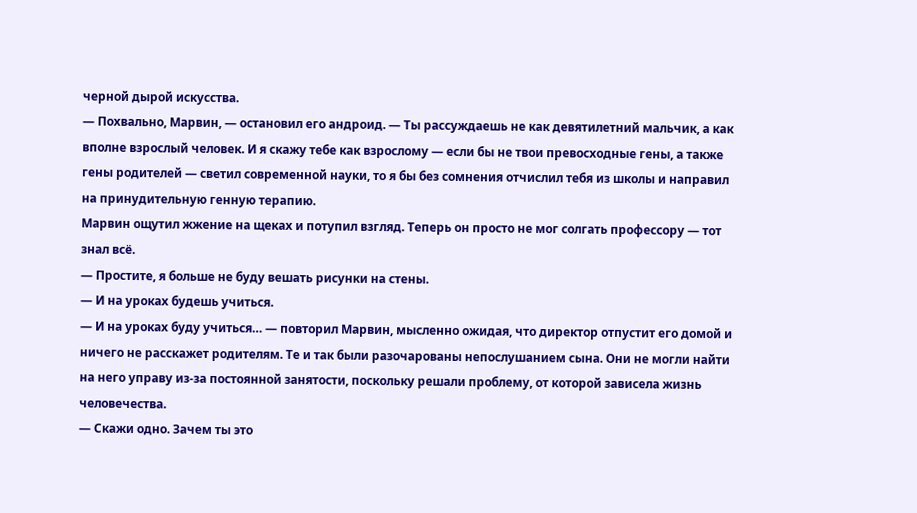черной дырой искусства.
— Похвально, Марвин, — остановил его андроид. — Ты рассуждаешь не как девятилетний мальчик, а как вполне взрослый человек. И я скажу тебе как взрослому — если бы не твои превосходные гены, а также гены родителей — светил современной науки, то я бы без сомнения отчислил тебя из школы и направил на принудительную генную терапию.
Марвин ощутил жжение на щеках и потупил взгляд. Теперь он просто не мог солгать профессору — тот знал всё.
— Простите, я больше не буду вешать рисунки на стены.
— И на уроках будешь учиться.
— И на уроках буду учиться… — повторил Марвин, мысленно ожидая, что директор отпустит его домой и ничего не расскажет родителям. Те и так были разочарованы непослушанием сына. Они не могли найти на него управу из-за постоянной занятости, поскольку решали проблему, от которой зависела жизнь человечества.
— Скажи одно. Зачем ты это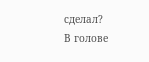сделал?
В голове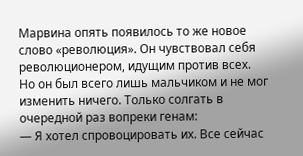Марвина опять появилось то же новое слово «революция». Он чувствовал себя революционером, идущим против всех. Но он был всего лишь мальчиком и не мог изменить ничего. Только солгать в очередной раз вопреки генам:
— Я хотел спровоцировать их. Все сейчас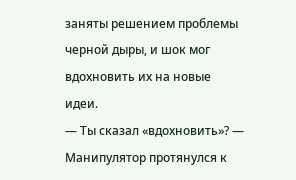заняты решением проблемы черной дыры, и шок мог вдохновить их на новые идеи.
— Ты сказал «вдохновить»? — Манипулятор протянулся к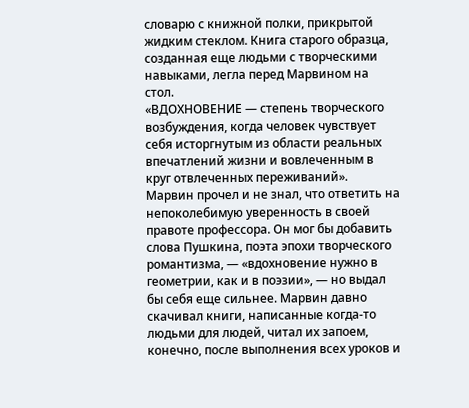словарю с книжной полки, прикрытой жидким стеклом. Книга старого образца, созданная еще людьми с творческими навыками, легла перед Марвином на стол.
«ВДОХНОВЕНИЕ — степень творческого возбуждения, когда человек чувствует себя исторгнутым из области реальных впечатлений жизни и вовлеченным в круг отвлеченных переживаний».
Марвин прочел и не знал, что ответить на непоколебимую уверенность в своей правоте профессора. Он мог бы добавить слова Пушкина, поэта эпохи творческого романтизма, — «вдохновение нужно в геометрии, как и в поэзии», — но выдал бы себя еще сильнее. Марвин давно скачивал книги, написанные когда-то людьми для людей, читал их запоем, конечно, после выполнения всех уроков и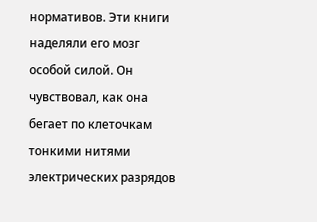нормативов. Эти книги наделяли его мозг особой силой. Он чувствовал, как она бегает по клеточкам тонкими нитями электрических разрядов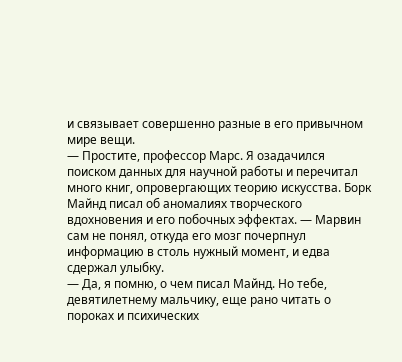и связывает совершенно разные в его привычном мире вещи.
— Простите, профессор Марс. Я озадачился поиском данных для научной работы и перечитал много книг, опровергающих теорию искусства. Борк Майнд писал об аномалиях творческого вдохновения и его побочных эффектах. — Марвин сам не понял, откуда его мозг почерпнул информацию в столь нужный момент, и едва сдержал улыбку.
— Да, я помню, о чем писал Майнд. Но тебе, девятилетнему мальчику, еще рано читать о пороках и психических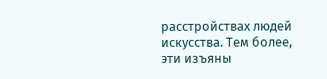расстройствах людей искусства. Тем более, эти изъяны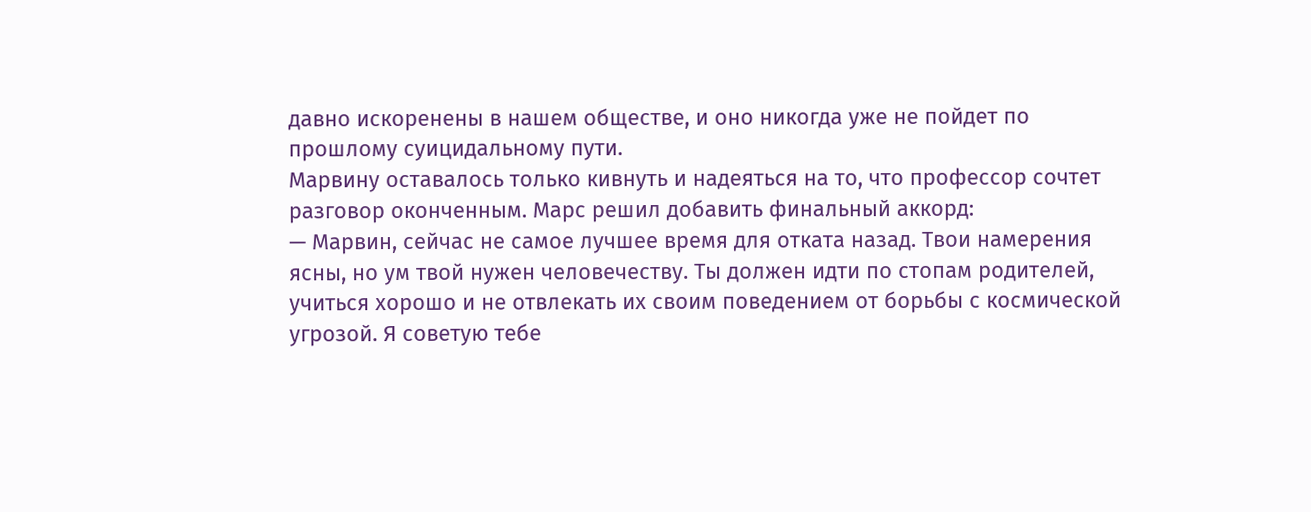давно искоренены в нашем обществе, и оно никогда уже не пойдет по прошлому суицидальному пути.
Марвину оставалось только кивнуть и надеяться на то, что профессор сочтет разговор оконченным. Марс решил добавить финальный аккорд:
— Марвин, сейчас не самое лучшее время для отката назад. Твои намерения ясны, но ум твой нужен человечеству. Ты должен идти по стопам родителей, учиться хорошо и не отвлекать их своим поведением от борьбы с космической угрозой. Я советую тебе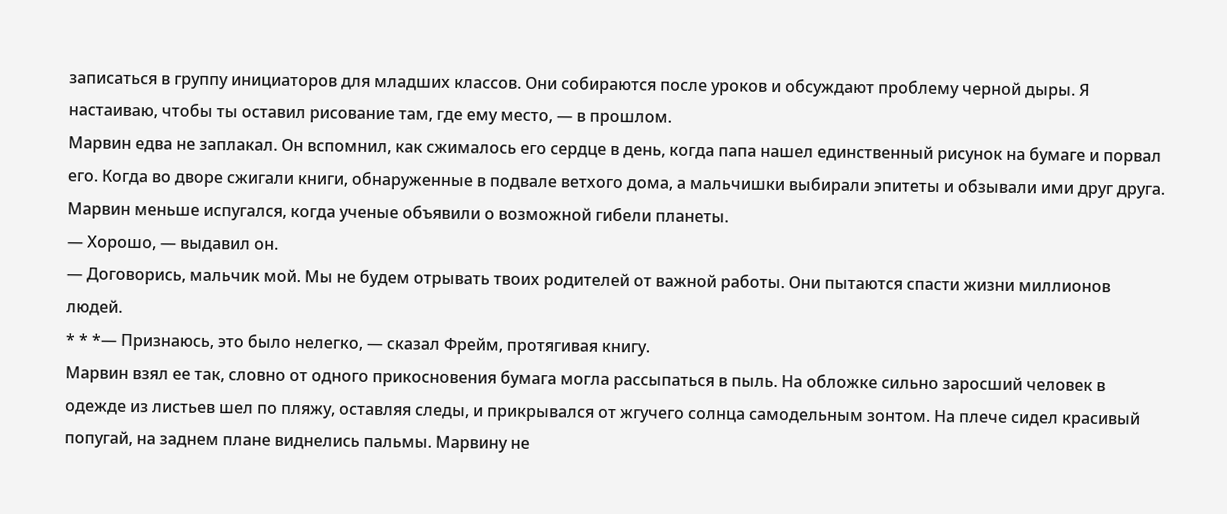записаться в группу инициаторов для младших классов. Они собираются после уроков и обсуждают проблему черной дыры. Я настаиваю, чтобы ты оставил рисование там, где ему место, — в прошлом.
Марвин едва не заплакал. Он вспомнил, как сжималось его сердце в день, когда папа нашел единственный рисунок на бумаге и порвал его. Когда во дворе сжигали книги, обнаруженные в подвале ветхого дома, а мальчишки выбирали эпитеты и обзывали ими друг друга. Марвин меньше испугался, когда ученые объявили о возможной гибели планеты.
— Хорошо, — выдавил он.
— Договорись, мальчик мой. Мы не будем отрывать твоих родителей от важной работы. Они пытаются спасти жизни миллионов людей.
* * *— Признаюсь, это было нелегко, — сказал Фрейм, протягивая книгу.
Марвин взял ее так, словно от одного прикосновения бумага могла рассыпаться в пыль. На обложке сильно заросший человек в одежде из листьев шел по пляжу, оставляя следы, и прикрывался от жгучего солнца самодельным зонтом. На плече сидел красивый попугай, на заднем плане виднелись пальмы. Марвину не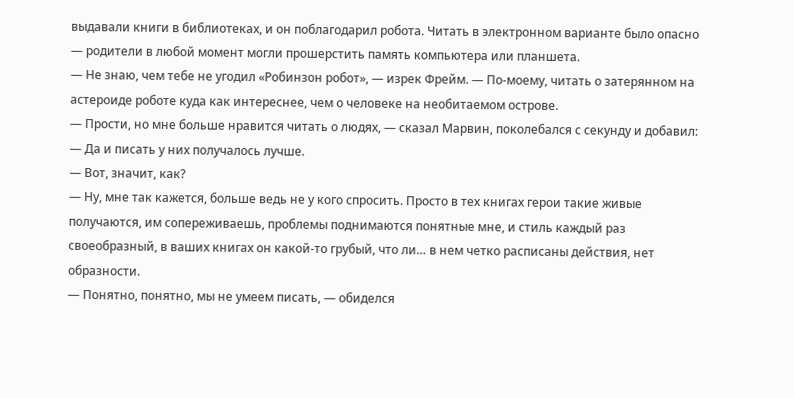выдавали книги в библиотеках, и он поблагодарил робота. Читать в электронном варианте было опасно — родители в любой момент могли прошерстить память компьютера или планшета.
— Не знаю, чем тебе не угодил «Робинзон робот», — изрек Фрейм. — По-моему, читать о затерянном на астероиде роботе куда как интереснее, чем о человеке на необитаемом острове.
— Прости, но мне больше нравится читать о людях, — сказал Марвин, поколебался с секунду и добавил: — Да и писать у них получалось лучше.
— Вот, значит, как?
— Ну, мне так кажется, больше ведь не у кого спросить. Просто в тех книгах герои такие живые получаются, им сопереживаешь, проблемы поднимаются понятные мне, и стиль каждый раз своеобразный, в ваших книгах он какой-то грубый, что ли… в нем четко расписаны действия, нет образности.
— Понятно, понятно, мы не умеем писать, — обиделся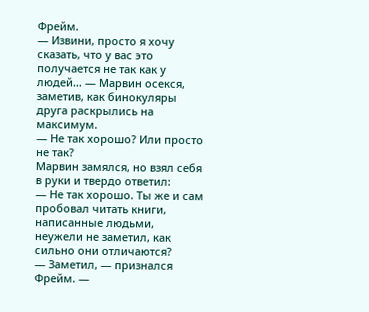Фрейм.
— Извини, просто я хочу сказать, что у вас это получается не так как у людей… — Марвин осекся, заметив, как бинокуляры друга раскрылись на максимум.
— Не так хорошо? Или просто не так?
Марвин замялся, но взял себя в руки и твердо ответил:
— Не так хорошо. Ты же и сам пробовал читать книги, написанные людьми, неужели не заметил, как сильно они отличаются?
— Заметил, — признался Фрейм. —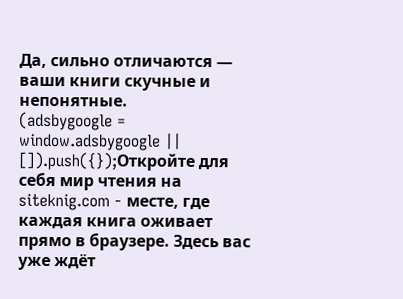Да, сильно отличаются — ваши книги скучные и непонятные.
(adsbygoogle = window.adsbygoogle || []).push({});Откройте для себя мир чтения на siteknig.com - месте, где каждая книга оживает прямо в браузере. Здесь вас уже ждёт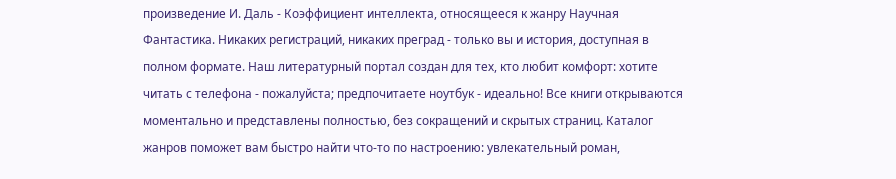произведение И. Даль - Коэффициент интеллекта, относящееся к жанру Научная Фантастика. Никаких регистраций, никаких преград - только вы и история, доступная в полном формате. Наш литературный портал создан для тех, кто любит комфорт: хотите читать с телефона - пожалуйста; предпочитаете ноутбук - идеально! Все книги открываются моментально и представлены полностью, без сокращений и скрытых страниц. Каталог жанров поможет вам быстро найти что-то по настроению: увлекательный роман,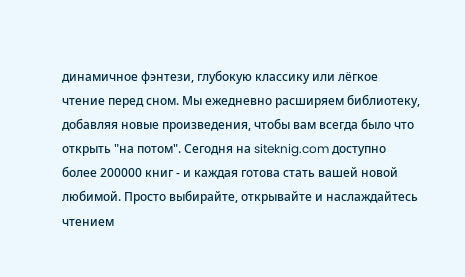динамичное фэнтези, глубокую классику или лёгкое чтение перед сном. Мы ежедневно расширяем библиотеку, добавляя новые произведения, чтобы вам всегда было что открыть "на потом". Сегодня на siteknig.com доступно более 200000 книг - и каждая готова стать вашей новой любимой. Просто выбирайте, открывайте и наслаждайтесь чтением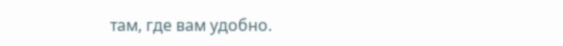там, где вам удобно.